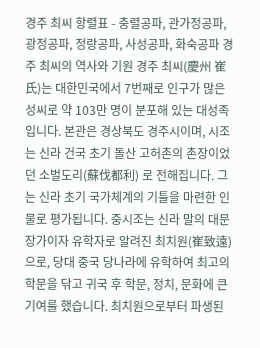경주 최씨 항렬표 - 충렬공파, 관가정공파, 광정공파, 정랑공파, 사성공파, 화숙공파 경주 최씨의 역사와 기원 경주 최씨(慶州 崔氏)는 대한민국에서 7번째로 인구가 많은 성씨로 약 103만 명이 분포해 있는 대성족입니다. 본관은 경상북도 경주시이며, 시조는 신라 건국 초기 돌산 고허촌의 촌장이었던 소벌도리(蘇伐都利) 로 전해집니다. 그는 신라 초기 국가체계의 기틀을 마련한 인물로 평가됩니다. 중시조는 신라 말의 대문장가이자 유학자로 알려진 최치원(崔致遠) 으로, 당대 중국 당나라에 유학하여 최고의 학문을 닦고 귀국 후 학문, 정치, 문화에 큰 기여를 했습니다. 최치원으로부터 파생된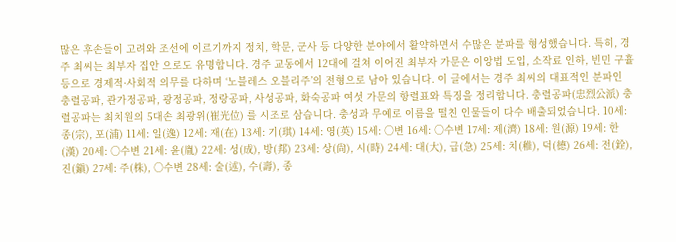많은 후손들이 고려와 조선에 이르기까지 정치, 학문, 군사 등 다양한 분야에서 활약하면서 수많은 분파를 형성했습니다. 특히, 경주 최씨는 최부자 집안 으로도 유명합니다. 경주 교동에서 12대에 걸쳐 이어진 최부자 가문은 이앙법 도입, 소작료 인하, 빈민 구휼 등으로 경제적·사회적 의무를 다하며 ‘노블레스 오블리주’의 전형으로 남아 있습니다. 이 글에서는 경주 최씨의 대표적인 분파인 충렬공파, 관가정공파, 광정공파, 정랑공파, 사성공파, 화숙공파 여섯 가문의 항렬표와 특징을 정리합니다. 충렬공파(忠烈公派) 충렬공파는 최치원의 5대손 최광위(崔光位) 를 시조로 삼습니다. 충성과 무예로 이름을 떨친 인물들이 다수 배출되었습니다. 10세: 종(宗), 포(浦) 11세: 일(逸) 12세: 재(在) 13세: 기(琪) 14세: 영(英) 15세: ○변 16세: ○수변 17세: 제(濟) 18세: 원(源) 19세: 한(漢) 20세: ○수변 21세: 윤(胤) 22세: 성(成), 방(邦) 23세: 상(尙), 시(時) 24세: 대(大), 급(急) 25세: 치(稚), 덕(德) 26세: 전(銓), 진(鎭) 27세: 주(株), ○수변 28세: 술(述), 수(壽), 종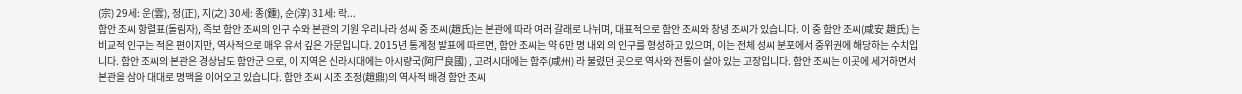(宗) 29세: 운(雲), 정(正), 지(之) 30세: 종(鍾), 순(淳) 31세: 락...
함안 조씨 항렬표(돌림자), 족보 함안 조씨의 인구 수와 본관의 기원 우리나라 성씨 중 조씨(趙氏)는 본관에 따라 여러 갈래로 나뉘며, 대표적으로 함안 조씨와 창녕 조씨가 있습니다. 이 중 함안 조씨(咸安 趙氏) 는 비교적 인구는 적은 편이지만, 역사적으로 매우 유서 깊은 가문입니다. 2015년 통계청 발표에 따르면, 함안 조씨는 약 6만 명 내외 의 인구를 형성하고 있으며, 이는 전체 성씨 분포에서 중위권에 해당하는 수치입니다. 함안 조씨의 본관은 경상남도 함안군 으로, 이 지역은 신라시대에는 아시량국(阿尸良國) , 고려시대에는 함주(咸州) 라 불렸던 곳으로 역사와 전통이 살아 있는 고장입니다. 함안 조씨는 이곳에 세거하면서 본관을 삼아 대대로 명맥을 이어오고 있습니다. 함안 조씨 시조 조정(趙鼎)의 역사적 배경 함안 조씨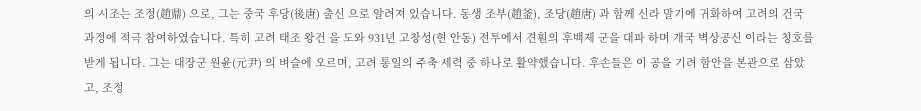의 시조는 조정(趙鼎) 으로, 그는 중국 후당(後唐) 출신 으로 알려져 있습니다. 동생 조부(趙釜), 조당(趙唐) 과 함께 신라 말기에 귀화하여 고려의 건국 과정에 적극 참여하였습니다. 특히 고려 태조 왕건 을 도와 931년 고창성(현 안동) 전투에서 견훤의 후백제 군을 대파 하며 개국 벽상공신 이라는 칭호를 받게 됩니다. 그는 대장군 원윤(元尹) 의 벼슬에 오르며, 고려 통일의 주축 세력 중 하나로 활약했습니다. 후손들은 이 공을 기려 함안을 본관으로 삼았고, 조정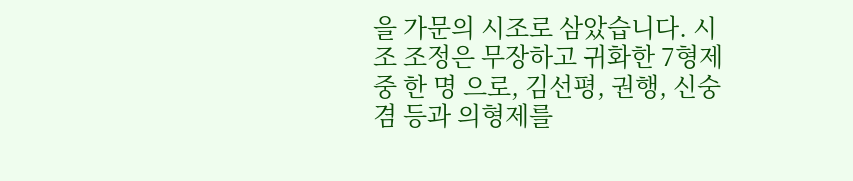을 가문의 시조로 삼았습니다. 시조 조정은 무장하고 귀화한 7형제 중 한 명 으로, 김선평, 권행, 신숭겸 등과 의형제를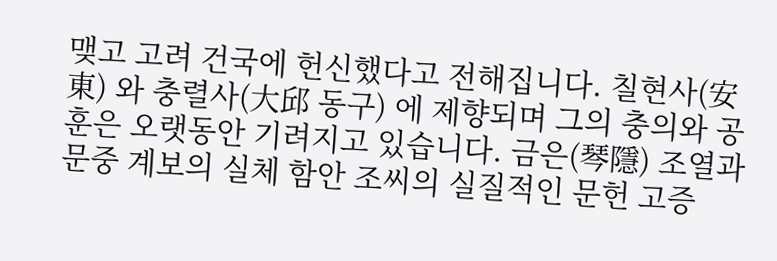맺고 고려 건국에 헌신했다고 전해집니다. 칠현사(安東) 와 충렬사(大邱 동구) 에 제향되며 그의 충의와 공훈은 오랫동안 기려지고 있습니다. 금은(琴隱) 조열과 문중 계보의 실체 함안 조씨의 실질적인 문헌 고증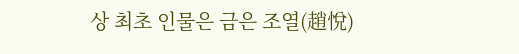상 최초 인물은 금은 조열(趙悅)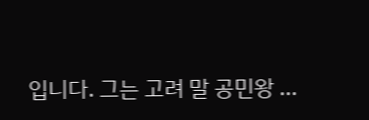입니다. 그는 고려 말 공민왕 ...